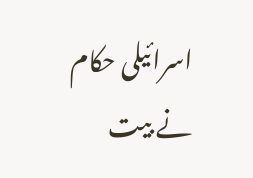اسرائیلی حکام نے بیت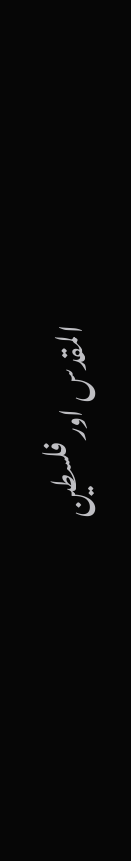المقدس اور فلسطین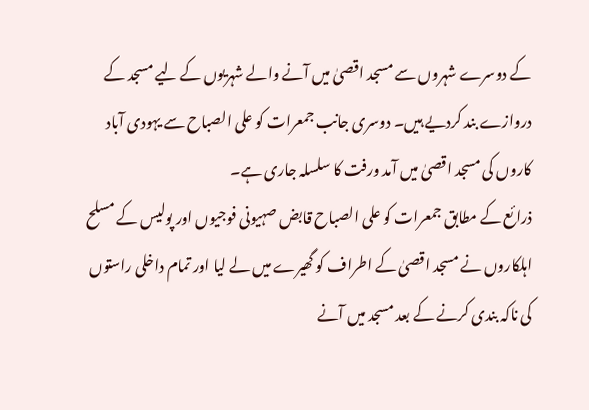کے دوسرے شہروں سے مسجد اقصیٰ میں آنے والے شہریوں کے لیے مسجد کے دروازے بند کردیے ہیں۔ دوسری جانب جمعرات کو علی الصباح سے یہودی آباد کاروں کی مسجد اقصیٰ میں آمد ورفت کا سلسلہ جاری ہے۔
ذرائع کے مطابق جمعرات کو علی الصباح قابض صہیونی فوجیوں اور پولیس کے مسلح اہلکاروں نے مسجد اقصیٰ کے اطراف کو گھیرے میں لے لیا اور تمام داخلی راستوں کی ناکہ بندی کرنے کے بعد مسجد میں آنے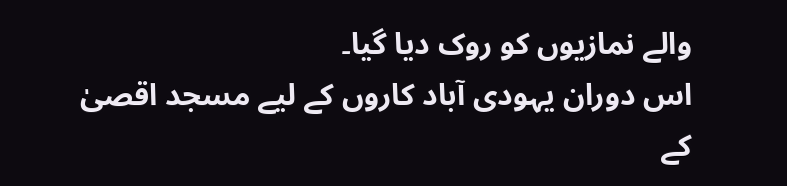والے نمازیوں کو روک دیا گیا۔
اس دوران یہودی آباد کاروں کے لیے مسجد اقصیٰ کے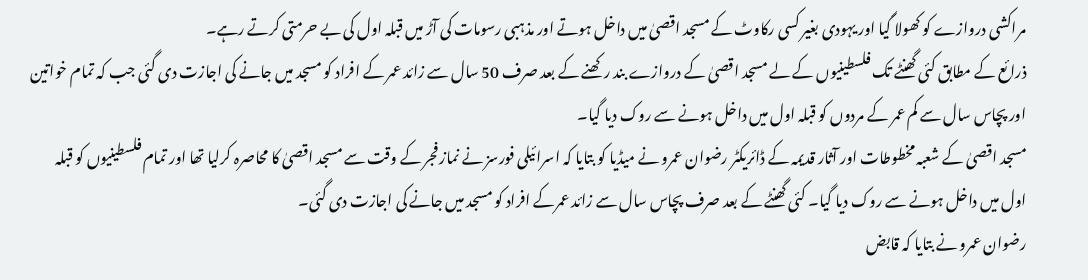مراکشی دروازے کو کھولا گیا اور یہودی بغیر کسی رکاوٹ کے مسجد اقصیٰ میں داخل ہوتے اور مذہبی رسومات کی آڑ میں قبلہ اول کی بے حرمتی کرتے رہے۔
ذرائع کے مطابق کئی گھنٹے تک فلسطینیوں کے لے مسجد اقصیٰ کے دروازے بند رکھنے کے بعد صرف 50 سال سے زائد عمر کے افراد کو مسجد میں جانے کی اجازت دی گئی جب کہ تمام خواتین اور پچاس سال سے کم عمر کے مردوں کو قبلہ اول میں داخل ہونے سے روک دیا گیا۔
مسجد اقصیٰ کے شعبہ مخطوطات اور آثار قدیمہ کے ڈائریکٹر رضوان عمرو نے میڈیا کو بتایا کہ اسرائیلی فورسز نے نماز فجر کے وقت سے مسجد اقصیٰ کا محاصرہ کرلیا تھا اور تمام فلسطینیوں کو قبلہ اول میں داخل ہونے سے روک دیا گیا۔ کئی گھنٹے کے بعد صرف پچاس سال سے زائد عمرکے افراد کو مسجد میں جانے کی اجازت دی گئی۔
رضوان عمرو نے بتایا کہ قابض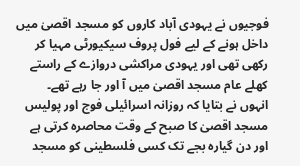فوجیوں نے یہودی آباد کاروں کو مسجد اقصیٰ میں داخل ہونے کے لیے فول پروف سیکیورٹی مہیا کر رکھی تھی اور یہودی مراکشی دروازے کے راستے کھلے عام مسجد اقصیٰ میں آ اور جا رہے تھے۔
انہوں نے بتایا کہ روزانہ اسرائیلی فوج اور پولیس مسجد اقصیٰ کا صبح کے وقت محاصرہ کرتی ہے اور دن گیارہ بجے تک کسی فلسطینی کو مسجد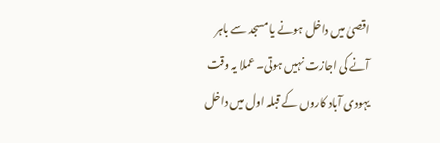اقصیٰ میں داخل ہونے یا مسجد سے باہر آنے کی اجازت نہیں ہوتی۔ عملا یہ وقت یہودی آباد کاروں کے قبلہ اول میں داخل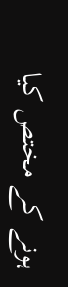ہونے کے مختص کیا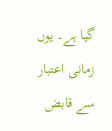گیا ہے۔ یوں زمانی اعتبار سے قابض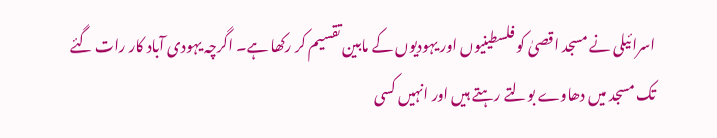اسرائیلی نے مسجد اقصیٰ کو فلسطینیوں اور یہودیوں کے مابین تقسیم کر رکھا ہے۔ اگرچہ یہودی آباد کار رات گئے تک مسجد میں دھاوے بولتے رہتے ہیں اور انہیں کسی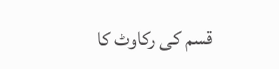قسم کی رکاوٹ کا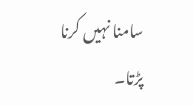سامنا نہیں کرنا پڑتا۔